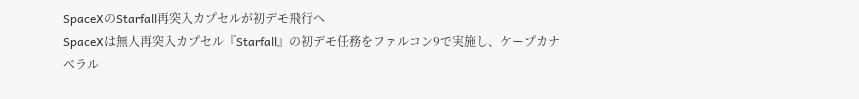SpaceXのStarfall再突入カプセルが初デモ飛行へ
SpaceXは無人再突入カプセル『Starfall』の初デモ任務をファルコン9で実施し、ケープカナベラル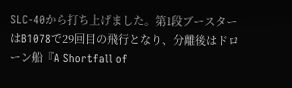SLC-40から打ち上げました。第1段ブースターはB1078で29回目の飛行となり、分離後はドローン船『A Shortfall of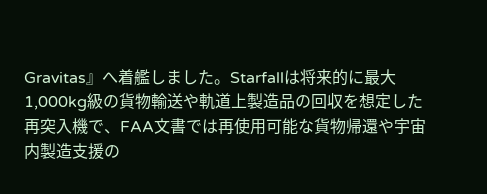Gravitas』へ着艦しました。Starfallは将来的に最大1,000kg級の貨物輸送や軌道上製造品の回収を想定した再突入機で、FAA文書では再使用可能な貨物帰還や宇宙内製造支援の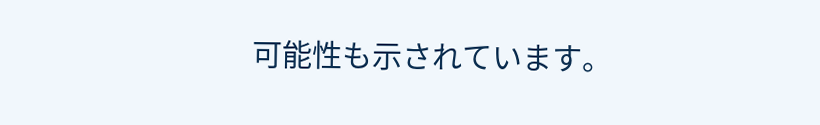可能性も示されています。